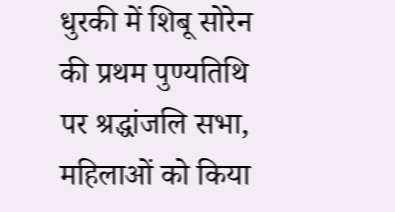धुरकी में शिबू सोरेन की प्रथम पुण्यतिथि पर श्रद्धांजलि सभा, महिलाओं को किया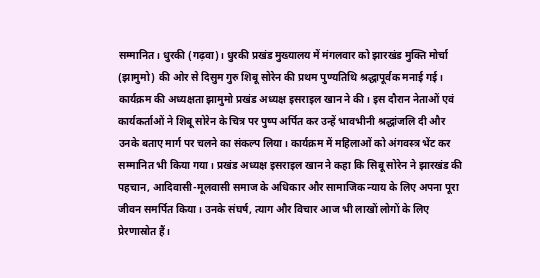सम्मानित। धुरकी (गढ़वा)। धुरकी प्रखंड मुख्यालय में मंगलवार को झारखंड मुक्ति मोर्चा (झामुमो) की ओर से दिसुम गुरु शिबू सोरेन की प्रथम पुण्यतिथि श्रद्धापूर्वक मनाई गई। कार्यक्रम की अध्यक्षता झामुमो प्रखंड अध्यक्ष इसराइल खान ने की। इस दौरान नेताओं एवं कार्यकर्ताओं ने शिबू सोरेन के चित्र पर पुष्प अर्पित कर उन्हें भावभीनी श्रद्धांजलि दी और उनके बताए मार्ग पर चलने का संकल्प लिया। कार्यक्रम में महिलाओं को अंगवस्त्र भेंट कर सम्मानित भी किया गया। प्रखंड अध्यक्ष इसराइल खान ने कहा कि सिबू सोरेन ने झारखंड की पहचान, आदिवासी-मूलवासी समाज के अधिकार और सामाजिक न्याय के लिए अपना पूरा जीवन समर्पित किया। उनके संघर्ष, त्याग और विचार आज भी लाखों लोगों के लिए प्रेरणास्रोत हैं।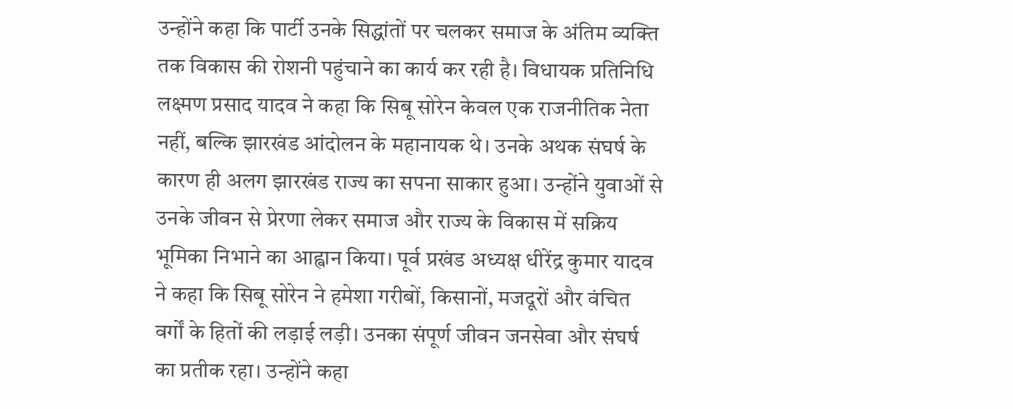उन्होंने कहा कि पार्टी उनके सिद्धांतों पर चलकर समाज के अंतिम व्यक्ति तक विकास की रोशनी पहुंचाने का कार्य कर रही है। विधायक प्रतिनिधि लक्ष्मण प्रसाद यादव ने कहा कि सिबू सोरेन केवल एक राजनीतिक नेता नहीं, बल्कि झारखंड आंदोलन के महानायक थे। उनके अथक संघर्ष के कारण ही अलग झारखंड राज्य का सपना साकार हुआ। उन्होंने युवाओं से उनके जीवन से प्रेरणा लेकर समाज और राज्य के विकास में सक्रिय भूमिका निभाने का आह्वान किया। पूर्व प्रखंड अध्यक्ष धीरेंद्र कुमार यादव ने कहा कि सिबू सोरेन ने हमेशा गरीबों, किसानों, मजदूरों और वंचित वर्गों के हितों की लड़ाई लड़ी। उनका संपूर्ण जीवन जनसेवा और संघर्ष का प्रतीक रहा। उन्होंने कहा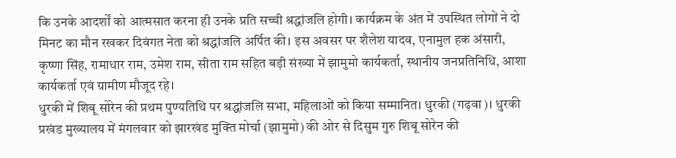कि उनके आदर्शों को आत्मसात करना ही उनके प्रति सच्ची श्रद्धांजलि होगी। कार्यक्रम के अंत में उपस्थित लोगों ने दो मिनट का मौन रखकर दिवंगत नेता को श्रद्धांजलि अर्पित की। इस अवसर पर शैलेश यादव, एनामुल हक अंसारी, कृष्णा सिंह, रामाधार राम, उमेश राम, सीता राम सहित बड़ी संख्या में झामुमो कार्यकर्ता, स्थानीय जनप्रतिनिधि, आशा कार्यकर्ता एवं ग्रामीण मौजूद रहे।
धुरकी में शिबू सोरेन की प्रथम पुण्यतिथि पर श्रद्धांजलि सभा, महिलाओं को किया सम्मानित। धुरकी (गढ़वा)। धुरकी प्रखंड मुख्यालय में मंगलवार को झारखंड मुक्ति मोर्चा (झामुमो) की ओर से दिसुम गुरु शिबू सोरेन की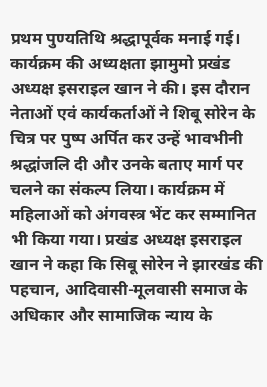प्रथम पुण्यतिथि श्रद्धापूर्वक मनाई गई। कार्यक्रम की अध्यक्षता झामुमो प्रखंड अध्यक्ष इसराइल खान ने की। इस दौरान नेताओं एवं कार्यकर्ताओं ने शिबू सोरेन के चित्र पर पुष्प अर्पित कर उन्हें भावभीनी श्रद्धांजलि दी और उनके बताए मार्ग पर चलने का संकल्प लिया। कार्यक्रम में महिलाओं को अंगवस्त्र भेंट कर सम्मानित भी किया गया। प्रखंड अध्यक्ष इसराइल खान ने कहा कि सिबू सोरेन ने झारखंड की
पहचान, आदिवासी-मूलवासी समाज के अधिकार और सामाजिक न्याय के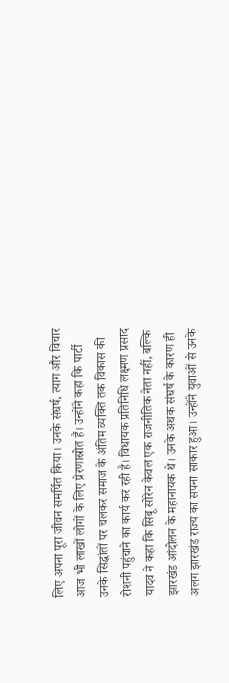लिए अपना पूरा जीवन समर्पित किया। उनके संघर्ष, त्याग और विचार आज भी लाखों लोगों के लिए प्रेरणास्रोत हैं। उन्होंने कहा कि पार्टी उनके सिद्धांतों पर चलकर समाज के अंतिम व्यक्ति तक विकास की रोशनी पहुंचाने का कार्य कर रही है। विधायक प्रतिनिधि लक्ष्मण प्रसाद यादव ने कहा कि सिबू सोरेन केवल एक राजनीतिक नेता नहीं, बल्कि झारखंड आंदोलन के महानायक थे। उनके अथक संघर्ष के कारण ही अलग झारखंड राज्य का सपना साकार हुआ। उन्होंने युवाओं से उनके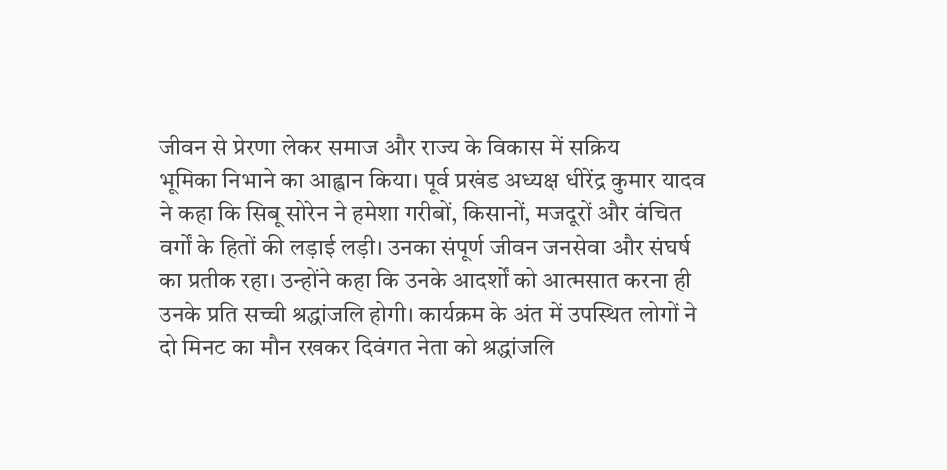जीवन से प्रेरणा लेकर समाज और राज्य के विकास में सक्रिय
भूमिका निभाने का आह्वान किया। पूर्व प्रखंड अध्यक्ष धीरेंद्र कुमार यादव ने कहा कि सिबू सोरेन ने हमेशा गरीबों, किसानों, मजदूरों और वंचित वर्गों के हितों की लड़ाई लड़ी। उनका संपूर्ण जीवन जनसेवा और संघर्ष का प्रतीक रहा। उन्होंने कहा कि उनके आदर्शों को आत्मसात करना ही उनके प्रति सच्ची श्रद्धांजलि होगी। कार्यक्रम के अंत में उपस्थित लोगों ने दो मिनट का मौन रखकर दिवंगत नेता को श्रद्धांजलि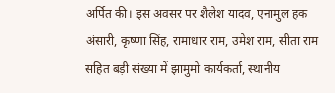अर्पित की। इस अवसर पर शैलेश यादव, एनामुल हक अंसारी, कृष्णा सिंह, रामाधार राम, उमेश राम, सीता राम सहित बड़ी संख्या में झामुमो कार्यकर्ता, स्थानीय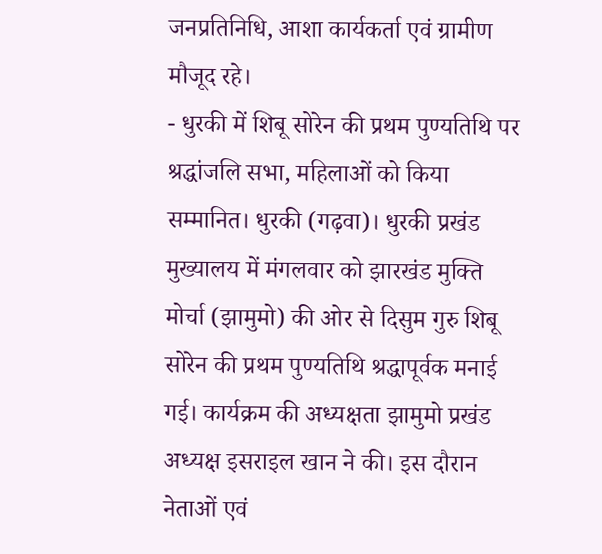जनप्रतिनिधि, आशा कार्यकर्ता एवं ग्रामीण मौजूद रहे।
- धुरकी में शिबू सोरेन की प्रथम पुण्यतिथि पर श्रद्धांजलि सभा, महिलाओं को किया सम्मानित। धुरकी (गढ़वा)। धुरकी प्रखंड मुख्यालय में मंगलवार को झारखंड मुक्ति मोर्चा (झामुमो) की ओर से दिसुम गुरु शिबू सोरेन की प्रथम पुण्यतिथि श्रद्धापूर्वक मनाई गई। कार्यक्रम की अध्यक्षता झामुमो प्रखंड अध्यक्ष इसराइल खान ने की। इस दौरान नेताओं एवं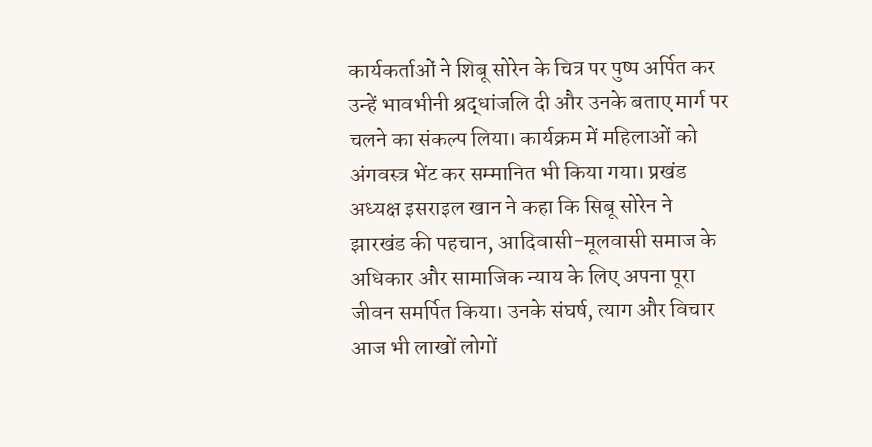कार्यकर्ताओं ने शिबू सोरेन के चित्र पर पुष्प अर्पित कर उन्हें भावभीनी श्रद्धांजलि दी और उनके बताए मार्ग पर चलने का संकल्प लिया। कार्यक्रम में महिलाओं को अंगवस्त्र भेंट कर सम्मानित भी किया गया। प्रखंड अध्यक्ष इसराइल खान ने कहा कि सिबू सोरेन ने झारखंड की पहचान, आदिवासी-मूलवासी समाज के अधिकार और सामाजिक न्याय के लिए अपना पूरा जीवन समर्पित किया। उनके संघर्ष, त्याग और विचार आज भी लाखों लोगों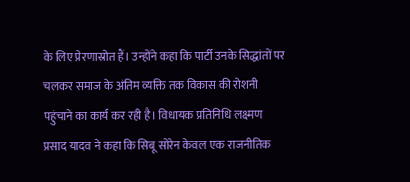के लिए प्रेरणास्रोत हैं। उन्होंने कहा कि पार्टी उनके सिद्धांतों पर चलकर समाज के अंतिम व्यक्ति तक विकास की रोशनी पहुंचाने का कार्य कर रही है। विधायक प्रतिनिधि लक्ष्मण प्रसाद यादव ने कहा कि सिबू सोरेन केवल एक राजनीतिक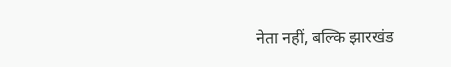नेता नहीं, बल्कि झारखंड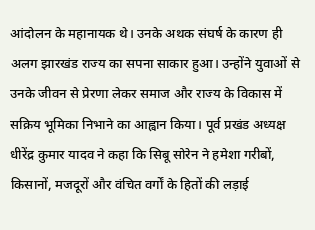आंदोलन के महानायक थे। उनके अथक संघर्ष के कारण ही अलग झारखंड राज्य का सपना साकार हुआ। उन्होंने युवाओं से उनके जीवन से प्रेरणा लेकर समाज और राज्य के विकास में सक्रिय भूमिका निभाने का आह्वान किया। पूर्व प्रखंड अध्यक्ष धीरेंद्र कुमार यादव ने कहा कि सिबू सोरेन ने हमेशा गरीबों, किसानों, मजदूरों और वंचित वर्गों के हितों की लड़ाई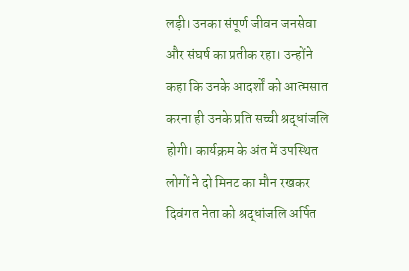लड़ी। उनका संपूर्ण जीवन जनसेवा और संघर्ष का प्रतीक रहा। उन्होंने कहा कि उनके आदर्शों को आत्मसात करना ही उनके प्रति सच्ची श्रद्धांजलि होगी। कार्यक्रम के अंत में उपस्थित लोगों ने दो मिनट का मौन रखकर दिवंगत नेता को श्रद्धांजलि अर्पित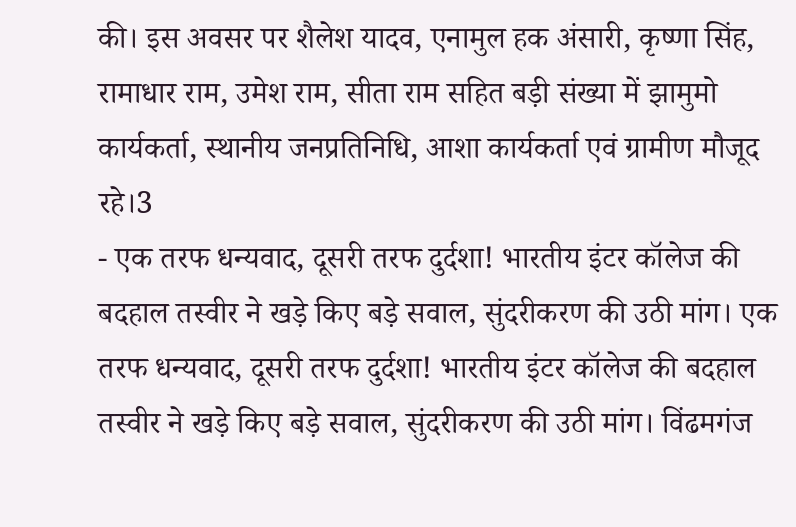की। इस अवसर पर शैलेश यादव, एनामुल हक अंसारी, कृष्णा सिंह, रामाधार राम, उमेश राम, सीता राम सहित बड़ी संख्या में झामुमो कार्यकर्ता, स्थानीय जनप्रतिनिधि, आशा कार्यकर्ता एवं ग्रामीण मौजूद रहे।3
- एक तरफ धन्यवाद, दूसरी तरफ दुर्दशा! भारतीय इंटर कॉलेज की बदहाल तस्वीर ने खड़े किए बड़े सवाल, सुंदरीकरण की उठी मांग। एक तरफ धन्यवाद, दूसरी तरफ दुर्दशा! भारतीय इंटर कॉलेज की बदहाल तस्वीर ने खड़े किए बड़े सवाल, सुंदरीकरण की उठी मांग। विंढमगंज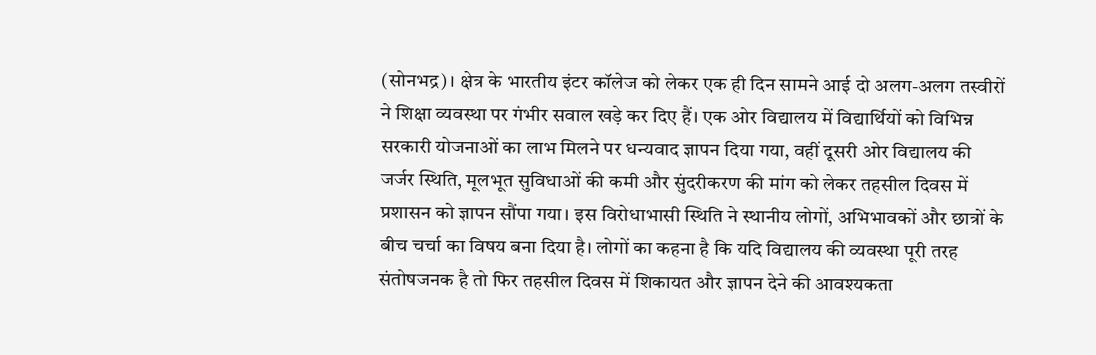(सोनभद्र)। क्षेत्र के भारतीय इंटर कॉलेज को लेकर एक ही दिन सामने आई दो अलग-अलग तस्वीरों ने शिक्षा व्यवस्था पर गंभीर सवाल खड़े कर दिए हैं। एक ओर विद्यालय में विद्यार्थियों को विभिन्न सरकारी योजनाओं का लाभ मिलने पर धन्यवाद ज्ञापन दिया गया, वहीं दूसरी ओर विद्यालय की जर्जर स्थिति, मूलभूत सुविधाओं की कमी और सुंदरीकरण की मांग को लेकर तहसील दिवस में प्रशासन को ज्ञापन सौंपा गया। इस विरोधाभासी स्थिति ने स्थानीय लोगों, अभिभावकों और छात्रों के बीच चर्चा का विषय बना दिया है। लोगों का कहना है कि यदि विद्यालय की व्यवस्था पूरी तरह संतोषजनक है तो फिर तहसील दिवस में शिकायत और ज्ञापन देने की आवश्यकता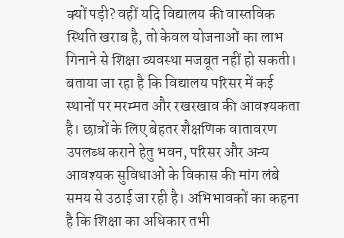क्यों पड़ी? वहीं यदि विद्यालय की वास्तविक स्थिति खराब है, तो केवल योजनाओं का लाभ गिनाने से शिक्षा व्यवस्था मजबूत नहीं हो सकती। बताया जा रहा है कि विद्यालय परिसर में कई स्थानों पर मरम्मत और रखरखाव की आवश्यकता है। छात्रों के लिए बेहतर शैक्षणिक वातावरण उपलब्ध कराने हेतु भवन, परिसर और अन्य आवश्यक सुविधाओं के विकास की मांग लंबे समय से उठाई जा रही है। अभिभावकों का कहना है कि शिक्षा का अधिकार तभी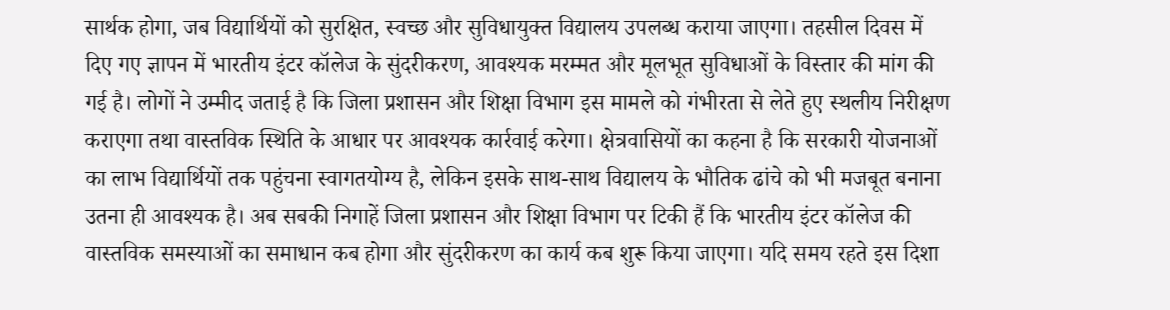सार्थक होगा, जब विद्यार्थियों को सुरक्षित, स्वच्छ और सुविधायुक्त विद्यालय उपलब्ध कराया जाएगा। तहसील दिवस में दिए गए ज्ञापन में भारतीय इंटर कॉलेज के सुंदरीकरण, आवश्यक मरम्मत और मूलभूत सुविधाओं के विस्तार की मांग की गई है। लोगों ने उम्मीद जताई है कि जिला प्रशासन और शिक्षा विभाग इस मामले को गंभीरता से लेते हुए स्थलीय निरीक्षण कराएगा तथा वास्तविक स्थिति के आधार पर आवश्यक कार्रवाई करेगा। क्षेत्रवासियों का कहना है कि सरकारी योजनाओं का लाभ विद्यार्थियों तक पहुंचना स्वागतयोग्य है, लेकिन इसके साथ-साथ विद्यालय के भौतिक ढांचे को भी मजबूत बनाना उतना ही आवश्यक है। अब सबकी निगाहें जिला प्रशासन और शिक्षा विभाग पर टिकी हैं कि भारतीय इंटर कॉलेज की वास्तविक समस्याओं का समाधान कब होगा और सुंदरीकरण का कार्य कब शुरू किया जाएगा। यदि समय रहते इस दिशा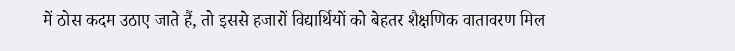में ठोस कदम उठाए जाते हैं, तो इससे हजारों विद्यार्थियों को बेहतर शैक्षणिक वातावरण मिल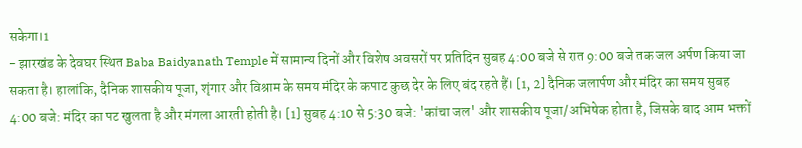सकेगा।1
- झारखंड के देवघर स्थित Baba Baidyanath Temple में सामान्य दिनों और विशेष अवसरों पर प्रतिदिन सुबह 4:00 बजे से रात 9:00 बजे तक जल अर्पण किया जा सकता है। हालांकि, दैनिक शासकीय पूजा, शृंगार और विश्राम के समय मंदिर के कपाट कुछ देर के लिए बंद रहते हैं। [1, 2] दैनिक जलार्पण और मंदिर का समय सुबह 4:00 बजे: मंदिर का पट खुलता है और मंगला आरती होती है। [1] सुबह 4:10 से 5:30 बजे: 'कांचा जल' और शासकीय पूजा/अभिषेक होता है, जिसके बाद आम भक्तों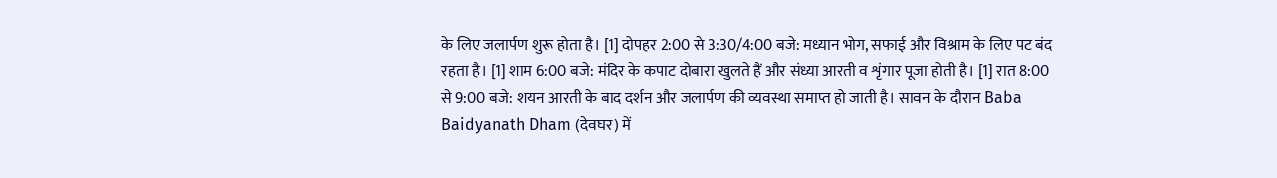के लिए जलार्पण शुरू होता है। [1] दोपहर 2:00 से 3:30/4:00 बजे: मध्यान भोग, सफाई और विश्राम के लिए पट बंद रहता है। [1] शाम 6:00 बजे: मंदिर के कपाट दोबारा खुलते हैं और संध्या आरती व शृंगार पूजा होती है। [1] रात 8:00 से 9:00 बजे: शयन आरती के बाद दर्शन और जलार्पण की व्यवस्था समाप्त हो जाती है। सावन के दौरान Baba Baidyanath Dham (देवघर) में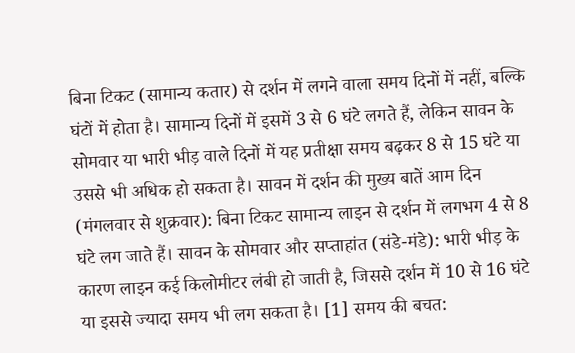बिना टिकट (सामान्य कतार) से दर्शन में लगने वाला समय दिनों में नहीं, बल्कि घंटों में होता है। सामान्य दिनों में इसमें 3 से 6 घंटे लगते हैं, लेकिन सावन के सोमवार या भारी भीड़ वाले दिनों में यह प्रतीक्षा समय बढ़कर 8 से 15 घंटे या उससे भी अधिक हो सकता है। सावन में दर्शन की मुख्य बातें आम दिन (मंगलवार से शुक्रवार): बिना टिकट सामान्य लाइन से दर्शन में लगभग 4 से 8 घंटे लग जाते हैं। सावन के सोमवार और सप्ताहांत (संडे-मंडे): भारी भीड़ के कारण लाइन कई किलोमीटर लंबी हो जाती है, जिससे दर्शन में 10 से 16 घंटे या इससे ज्यादा समय भी लग सकता है। [1] समय की बचत: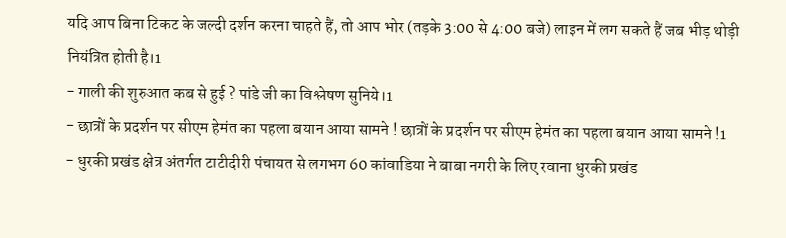यदि आप बिना टिकट के जल्दी दर्शन करना चाहते हैं, तो आप भोर (तड़के 3:00 से 4:00 बजे) लाइन में लग सकते हैं जब भीड़ थोड़ी नियंत्रित होती है।1
- गाली की शुरुआत कब से हुई ? पांडे जी का विश्लेषण सुनिये।1
- छात्रों के प्रदर्शन पर सीएम हेमंत का पहला बयान आया सामने ! छात्रों के प्रदर्शन पर सीएम हेमंत का पहला बयान आया सामने !1
- धुरकी प्रखंड क्षेत्र अंतर्गत टाटीदीरी पंचायत से लगभग 60 कांवाडिया ने बाबा नगरी के लिए रवाना धुरकी प्रखंड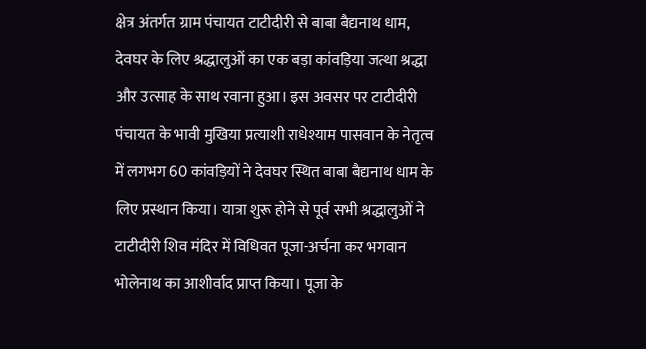क्षेत्र अंतर्गत ग्राम पंचायत टाटीदीरी से बाबा बैद्यनाथ धाम, देवघर के लिए श्रद्धालुओं का एक बड़ा कांवड़िया जत्था श्रद्धा और उत्साह के साथ रवाना हुआ। इस अवसर पर टाटीदीरी पंचायत के भावी मुखिया प्रत्याशी राधेश्याम पासवान के नेतृत्व में लगभग 60 कांवड़ियों ने देवघर स्थित बाबा बैद्यनाथ धाम के लिए प्रस्थान किया। यात्रा शुरू होने से पूर्व सभी श्रद्धालुओं ने टाटीदीरी शिव मंदिर में विधिवत पूजा-अर्चना कर भगवान भोलेनाथ का आशीर्वाद प्राप्त किया। पूजा के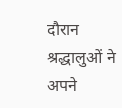दौरान श्रद्धालुओं ने अपने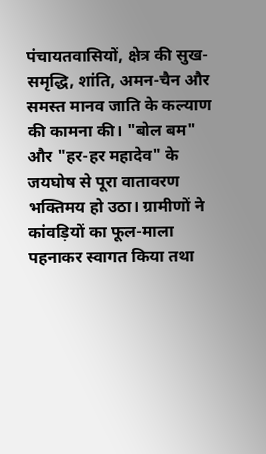पंचायतवासियों, क्षेत्र की सुख-समृद्धि, शांति, अमन-चैन और समस्त मानव जाति के कल्याण की कामना की। "बोल बम" और "हर-हर महादेव" के जयघोष से पूरा वातावरण भक्तिमय हो उठा। ग्रामीणों ने कांवड़ियों का फूल-माला पहनाकर स्वागत किया तथा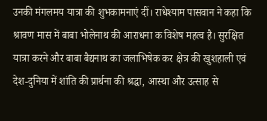उनकी मंगलमय यात्रा की शुभकामनाएं दीं। राधेश्याम पासवान ने कहा कि श्रावण मास में बाबा भोलेनाथ की आराधना क विशेष महत्व है। सुरक्षित यात्रा करने और बाबा बैद्यनाथ का जलाभिषेक कर क्षेत्र की खुशहाली एवं देश-दुनिया में शांति की प्रार्थना की श्रद्धा, आस्था और उत्साह से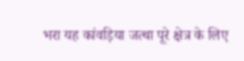भरा यह कांवड़िया जत्था पूरे क्षेत्र के लिए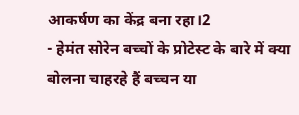आकर्षण का केंद्र बना रहा।2
- हेमंत सोरेन बच्चों के प्रोटेस्ट के बारे में क्या बोलना चाहरहे हैं बच्चन या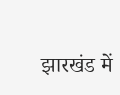झारखंड में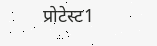प्रोटेस्ट1